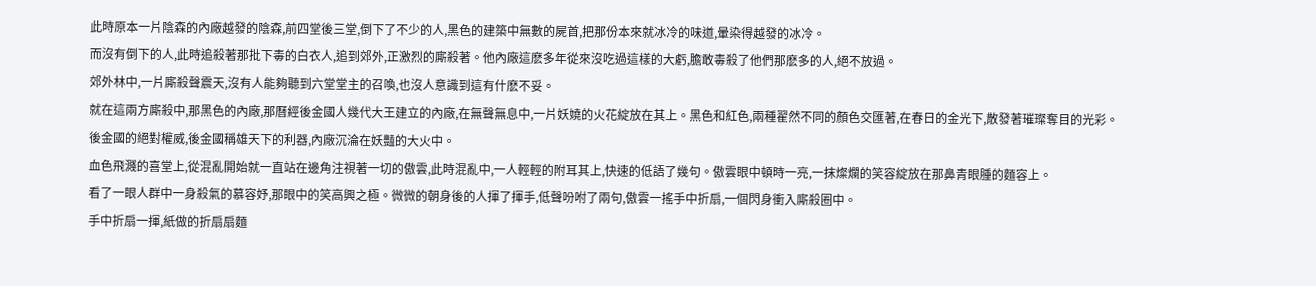此時原本一片陰森的內廠越發的陰森,前四堂後三堂,倒下了不少的人,黑色的建築中無數的屍首,把那份本來就冰冷的味道,暈染得越發的冰冷。
而沒有倒下的人,此時追殺著那批下毒的白衣人,追到郊外,正激烈的廝殺著。他內廠這麽多年從來沒吃過這樣的大虧,膽敢毒殺了他們那麽多的人,絕不放過。
郊外林中,一片廝殺聲震天,沒有人能夠聽到六堂堂主的召喚,也沒人意識到這有什麽不妥。
就在這兩方廝殺中,那黑色的內廠,那曆經後金國人幾代大王建立的內廠,在無聲無息中,一片妖嬈的火花綻放在其上。黑色和紅色,兩種翟然不同的顏色交匯著,在春日的金光下,散發著璀璨奪目的光彩。
後金國的絕對權威,後金國稱雄天下的利器,內廠沉淪在妖豔的大火中。
血色飛濺的喜堂上,從混亂開始就一直站在邊角注視著一切的傲雲,此時混亂中,一人輕輕的附耳其上,快速的低語了幾句。傲雲眼中頓時一亮,一抹燦爛的笑容綻放在那鼻青眼腫的麵容上。
看了一眼人群中一身殺氣的慕容妤,那眼中的笑高興之極。微微的朝身後的人揮了揮手,低聲吩咐了兩句,傲雲一搖手中折扇,一個閃身衝入廝殺圈中。
手中折扇一揮,紙做的折扇扇麵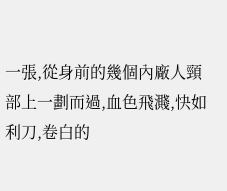一張,從身前的幾個內廠人頸部上一劃而過,血色飛濺,快如利刀,卷白的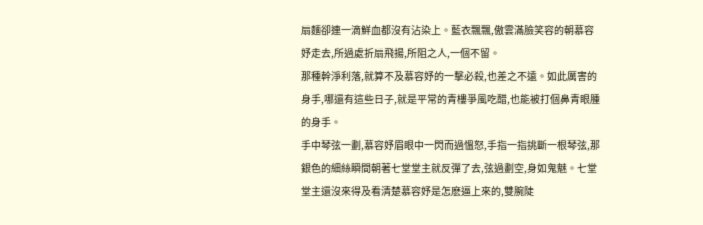扇麵卻連一滴鮮血都沒有沾染上。藍衣飄飄,傲雲滿臉笑容的朝慕容妤走去,所過處折扇飛揚,所阻之人,一個不留。
那種幹淨利落,就算不及慕容妤的一擊必殺,也差之不遠。如此厲害的身手,哪還有這些日子,就是平常的青樓爭風吃醋,也能被打個鼻青眼腫的身手。
手中琴弦一劃,慕容妤眉眼中一閃而過慍怒,手指一指挑斷一根琴弦,那銀色的細絲瞬間朝著七堂堂主就反彈了去,弦過劃空,身如鬼魅。七堂堂主還沒來得及看清楚慕容妤是怎麽逼上來的,雙腕陡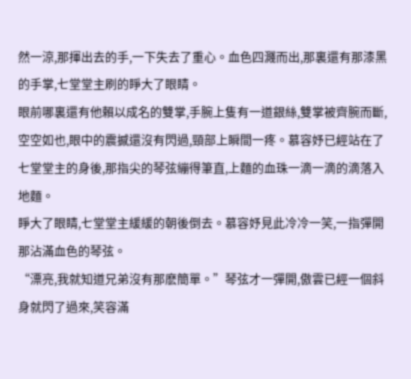然一涼,那揮出去的手,一下失去了重心。血色四濺而出,那裏還有那漆黑的手掌,七堂堂主刷的睜大了眼睛。
眼前哪裏還有他賴以成名的雙掌,手腕上隻有一道銀絲,雙掌被齊腕而斷,空空如也,眼中的震撼還沒有閃過,頸部上瞬間一疼。慕容妤已經站在了七堂堂主的身後,那指尖的琴弦繃得筆直,上麵的血珠一滴一滴的滴落入地麵。
睜大了眼睛,七堂堂主緩緩的朝後倒去。慕容妤見此冷冷一笑,一指彈開那沾滿血色的琴弦。
“漂亮,我就知道兄弟沒有那麽簡單。”琴弦才一彈開,傲雲已經一個斜身就閃了過來,笑容滿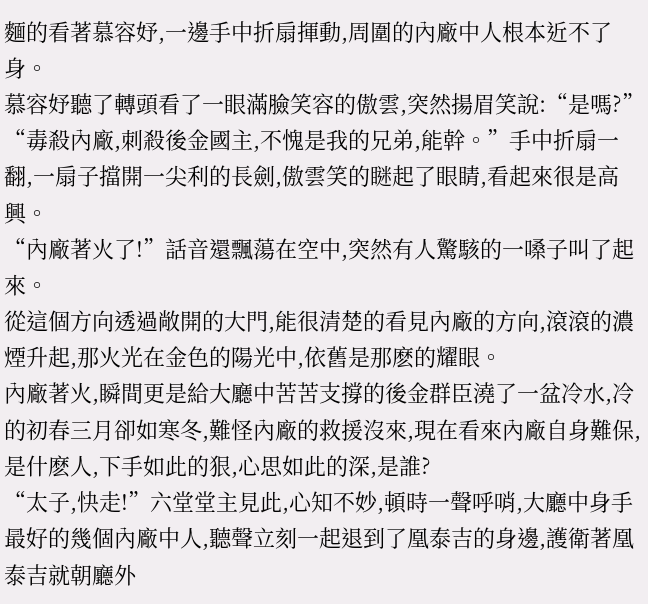麵的看著慕容妤,一邊手中折扇揮動,周圍的內廠中人根本近不了身。
慕容妤聽了轉頭看了一眼滿臉笑容的傲雲,突然揚眉笑說:“是嗎?”
“毒殺內廠,刺殺後金國主,不愧是我的兄弟,能幹。”手中折扇一翻,一扇子擋開一尖利的長劍,傲雲笑的瞇起了眼睛,看起來很是高興。
“內廠著火了!”話音還飄蕩在空中,突然有人驚駭的一嗓子叫了起來。
從這個方向透過敞開的大門,能很清楚的看見內廠的方向,滾滾的濃煙升起,那火光在金色的陽光中,依舊是那麽的耀眼。
內廠著火,瞬間更是給大廳中苦苦支撐的後金群臣澆了一盆冷水,冷的初春三月卻如寒冬,難怪內廠的救援沒來,現在看來內廠自身難保,是什麽人,下手如此的狠,心思如此的深,是誰?
“太子,快走!”六堂堂主見此,心知不妙,頓時一聲呼哨,大廳中身手最好的幾個內廠中人,聽聲立刻一起退到了凰泰吉的身邊,護衛著凰泰吉就朝廳外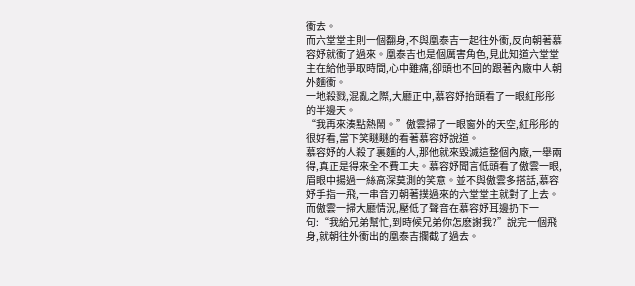衝去。
而六堂堂主則一個翻身,不與凰泰吉一起往外衝,反向朝著慕容妤就衝了過來。凰泰吉也是個厲害角色,見此知道六堂堂主在給他爭取時間,心中雖痛,卻頭也不回的跟著內廠中人朝外麵衝。
一地殺戮,混亂之際,大廳正中,慕容妤抬頭看了一眼紅彤彤的半邊天。
“我再來湊點熱鬧。”傲雲掃了一眼窗外的天空,紅彤彤的很好看,當下笑瞇瞇的看著慕容妤說道。
慕容妤的人殺了裏麵的人,那他就來毀滅這整個內廠,一舉兩得,真正是得來全不費工夫。慕容妤聞言低頭看了傲雲一眼,眉眼中揚過一絲高深莫測的笑意。並不與傲雲多搭話,慕容妤手指一飛,一串音刃朝著撲過來的六堂堂主就對了上去。
而傲雲一掃大廳情況,壓低了聲音在慕容妤耳邊扔下一句:“我給兄弟幫忙,到時候兄弟你怎麽謝我?”說完一個飛身,就朝往外衝出的凰泰吉攔截了過去。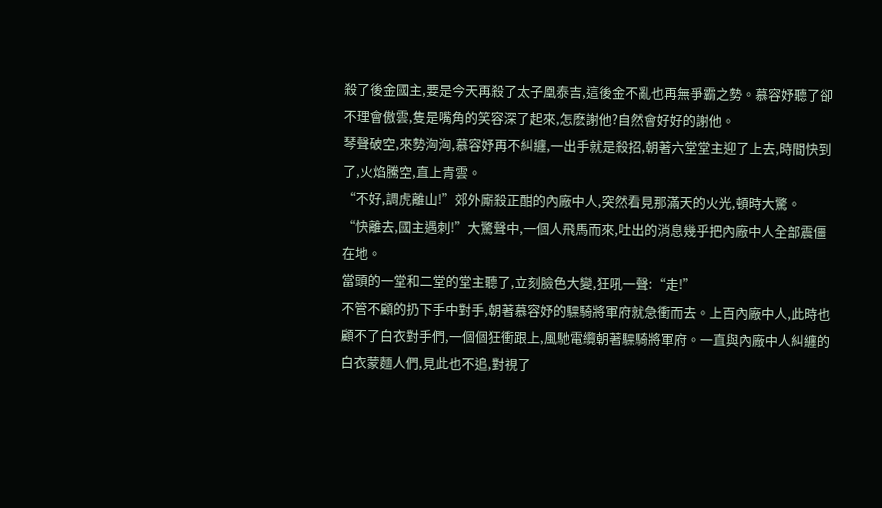殺了後金國主,要是今天再殺了太子凰泰吉,這後金不亂也再無爭霸之勢。慕容妤聽了卻不理會傲雲,隻是嘴角的笑容深了起來,怎麽謝他?自然會好好的謝他。
琴聲破空,來勢洶洶,慕容妤再不糾纏,一出手就是殺招,朝著六堂堂主迎了上去,時間快到了,火焰騰空,直上青雲。
“不好,調虎離山!”郊外廝殺正酣的內廠中人,突然看見那滿天的火光,頓時大驚。
“快離去,國主遇刺!”大驚聲中,一個人飛馬而來,吐出的消息幾乎把內廠中人全部震僵在地。
當頭的一堂和二堂的堂主聽了,立刻臉色大變,狂吼一聲:“走!”
不管不顧的扔下手中對手,朝著慕容妤的驃騎將軍府就急衝而去。上百內廠中人,此時也顧不了白衣對手們,一個個狂衝跟上,風馳電纜朝著驃騎將軍府。一直與內廠中人糾纏的白衣蒙麵人們,見此也不追,對視了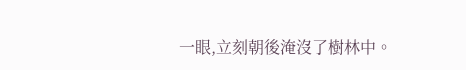一眼,立刻朝後淹沒了樹林中。